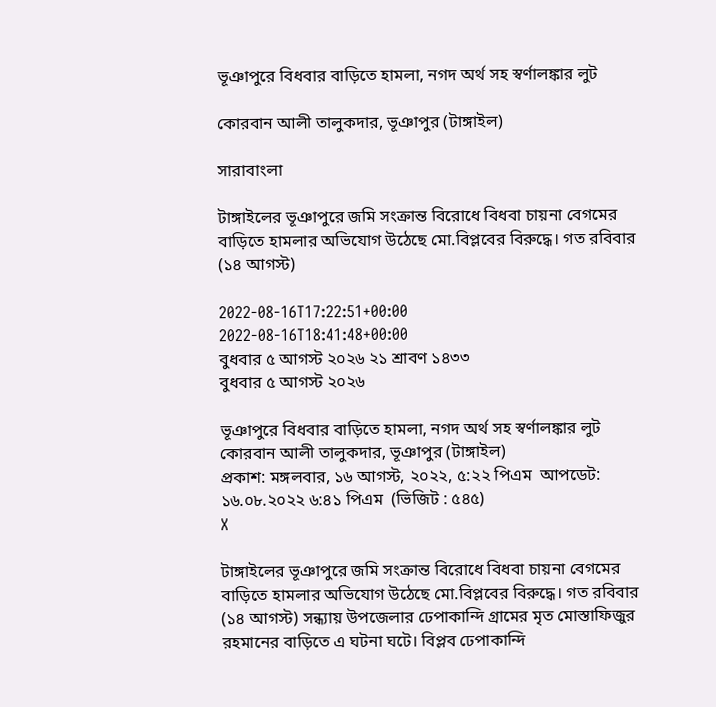ভূঞাপুরে বিধবার বাড়িতে হামলা, নগদ অর্থ সহ স্বর্ণালঙ্কার লুট

কোরবান আলী তালুকদার, ভূঞাপুর (টাঙ্গাইল)

সারাবাংলা

টাঙ্গাইলের ভূঞাপুরে জমি সংক্রান্ত বিরোধে বিধবা চায়না বেগমের বাড়িতে হামলার অভিযোগ উঠেছে মো.বিপ্লবের বিরুদ্ধে। গত রবিবার (১৪ আগস্ট)

2022-08-16T17:22:51+00:00
2022-08-16T18:41:48+00:00
বুধবার ৫ আগস্ট ২০২৬ ২১ শ্রাবণ ১৪৩৩
বুধবার ৫ আগস্ট ২০২৬

ভূঞাপুরে বিধবার বাড়িতে হামলা, নগদ অর্থ সহ স্বর্ণালঙ্কার লুট
কোরবান আলী তালুকদার, ভূঞাপুর (টাঙ্গাইল)
প্রকাশ: মঙ্গলবার, ১৬ আগস্ট, ২০২২, ৫:২২ পিএম  আপডেট: ১৬.০৮.২০২২ ৬:৪১ পিএম  (ভিজিট : ৫৪৫)
X

টাঙ্গাইলের ভূঞাপুরে জমি সংক্রান্ত বিরোধে বিধবা চায়না বেগমের বাড়িতে হামলার অভিযোগ উঠেছে মো.বিপ্লবের বিরুদ্ধে। গত রবিবার (১৪ আগস্ট) সন্ধ্যায় উপজেলার ঢেপাকান্দি গ্রামের মৃত মোস্তাফিজুর রহমানের বাড়িতে এ ঘটনা ঘটে। বিপ্লব ঢেপাকান্দি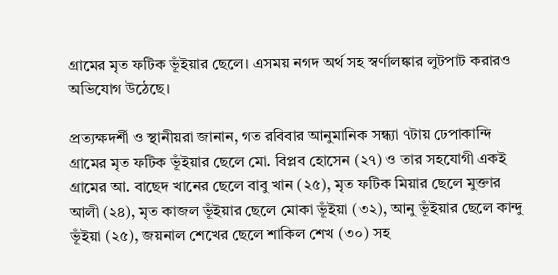গ্রামের মৃত ফটিক ভূঁইয়ার ছেলে। এসময় নগদ অর্থ সহ স্বর্ণালঙ্কার লুটপাট করারও অভিযোগ উঠেছে।

প্রত্যক্ষদর্শী ও স্থানীয়রা জানান, গত রবিবার আনুমানিক সন্ধ্যা ৭টায় ঢেপাকান্দি গ্রামের মৃত ফটিক ভূঁইয়ার ছেলে মো. বিপ্লব হোসেন (২৭) ও তার সহযোগী একই গ্রামের আ. বাছেদ খানের ছেলে বাবু খান (২৫), মৃত ফটিক মিয়ার ছেলে মুক্তার আলী (২৪), মৃত কাজল ভূঁইয়ার ছেলে মোকা ভূঁইয়া (৩২), আনু ভূঁইয়ার ছেলে কান্দু ভূঁইয়া (২৫), জয়নাল শেখের ছেলে শাকিল শেখ (৩০) সহ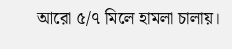আরো ৫/৭ মিলে হামলা চালায়।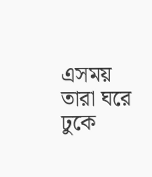এসময় তারা ঘরে ঢুকে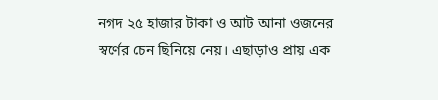নগদ ২৫ হাজার টাকা ও আট আনা ওজনের স্বর্ণের চেন ছিনিয়ে নেয়। এছাড়াও প্রায় এক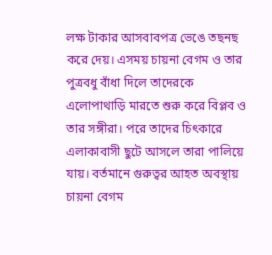লক্ষ টাকার আসবাবপত্র ভেঙে তছনছ করে দেয়। এসময় চায়না বেগম ও তার পুত্রবধু বাঁধা দিলে তাদেরকে এলোপাথাড়ি মারতে শুরু করে বিপ্লব ও তার সঙ্গীরা। পরে তাদের চিৎকারে এলাকাবাসী ছুটে আসলে তারা পালিয়ে যায়। বর্তমানে গুরুত্বর আহত অবস্থায় চায়না বেগম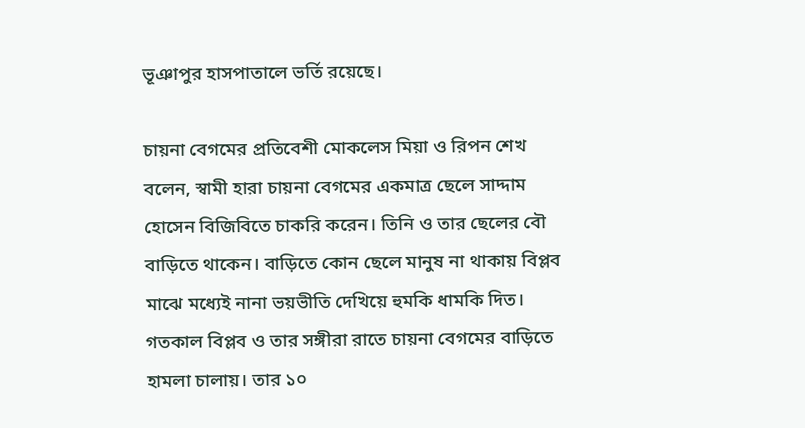ভূঞাপুর হাসপাতালে ভর্তি রয়েছে।

চায়না বেগমের প্রতিবেশী মোকলেস মিয়া ও রিপন শেখ বলেন, স্বামী হারা চায়না বেগমের একমাত্র ছেলে সাদ্দাম হোসেন বিজিবিতে চাকরি করেন। তিনি ও তার ছেলের বৌ বাড়িতে থাকেন। বাড়িতে কোন ছেলে মানুষ না থাকায় বিপ্লব মাঝে মধ্যেই নানা ভয়ভীতি দেখিয়ে হুমকি ধামকি দিত। গতকাল বিপ্লব ও তার সঙ্গীরা রাতে চায়না বেগমের বাড়িতে হামলা চালায়। তার ১০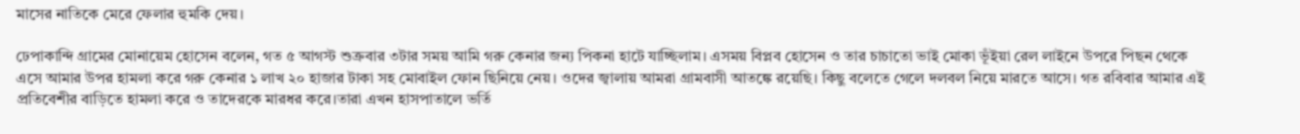মাসের নাতিকে মেরে ফেলার হুমকি দেয়।

ঢেপাকান্দি গ্রামের মোনায়েম হোসেন বলেন, গত ৫ আগস্ট শুক্রবার ৩টার সময় আমি গরু কেনার জন্য পিকনা হাটে যাচ্ছিলাম। এসময় বিপ্লব হোসেন ও তার চাচাতো ভাই মোকা ভূঁইয়া রেল লাইনে উপরে পিছন থেকে এসে আমার উপর হামলা করে গরু কেনার ১ লাখ ২০ হাজার টাকা সহ মোবাইল ফোন ছিনিয়ে নেয়। ওদের জ্বালায় আমরা গ্রামবাসী আতঙ্কে রয়েছি। কিছু বলেতে গেলে দলবল নিয়ে মারতে আসে। গত রবিবার আমার এই প্রতিবেশীর বাড়িতে হামলা করে ও তাদেরকে মারধর করে।তারা এখন হাসপাতালে ভর্তি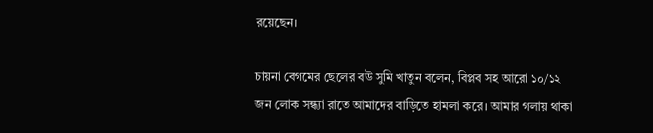রয়েছেন।

চায়না বেগমের ছেলের বউ সুমি খাতুন বলেন, বিপ্লব সহ আরো ১০/১২ জন লোক সন্ধ্যা রাতে আমাদের বাড়িতে হামলা করে। আমার গলায় থাকা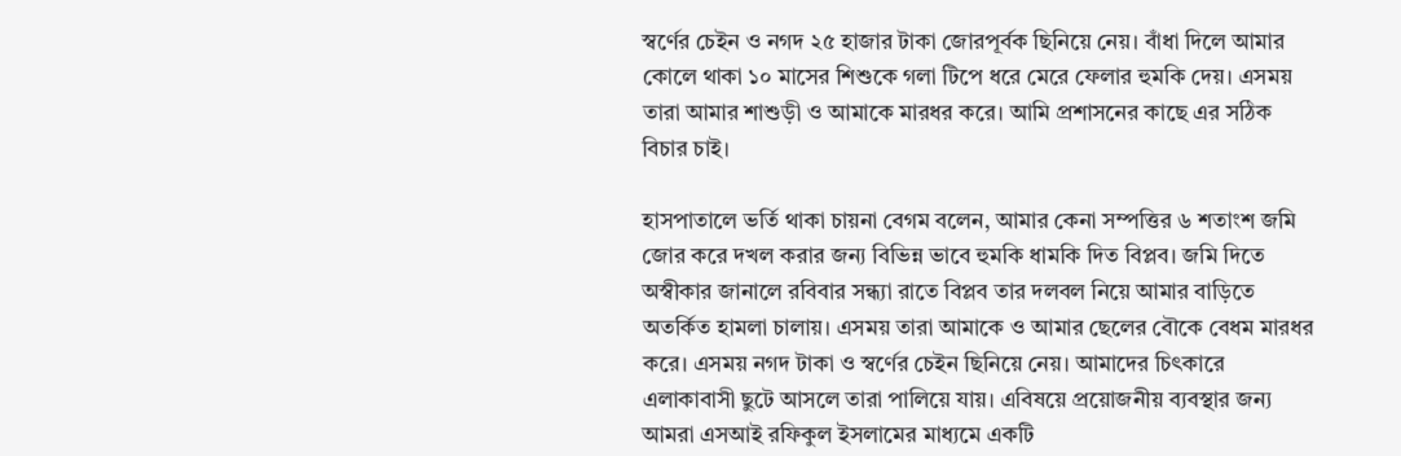স্বর্ণের চেইন ও নগদ ২৫ হাজার টাকা জোরপূর্বক ছিনিয়ে নেয়। বাঁধা দিলে আমার কোলে থাকা ১০ মাসের শিশুকে গলা টিপে ধরে মেরে ফেলার হুমকি দেয়। এসময় তারা আমার শাশুড়ী ও আমাকে মারধর করে। আমি প্রশাসনের কাছে এর সঠিক বিচার চাই।

হাসপাতালে ভর্তি থাকা চায়না বেগম বলেন, আমার কেনা সম্পত্তির ৬ শতাংশ জমি জোর করে দখল করার জন্য বিভিন্ন ভাবে হুমকি ধামকি দিত বিপ্লব। জমি দিতে অস্বীকার জানালে রবিবার সন্ধ্যা রাতে বিপ্লব তার দলবল নিয়ে আমার বাড়িতে অতর্কিত হামলা চালায়। এসময় তারা আমাকে ও আমার ছেলের বৌকে বেধম মারধর করে। এসময় নগদ টাকা ও স্বর্ণের চেইন ছিনিয়ে নেয়। আমাদের চিৎকারে এলাকাবাসী ছুটে আসলে তারা পালিয়ে যায়। এবিষয়ে প্রয়োজনীয় ব্যবস্থার জন্য আমরা এসআই রফিকুল ইসলামের মাধ্যমে একটি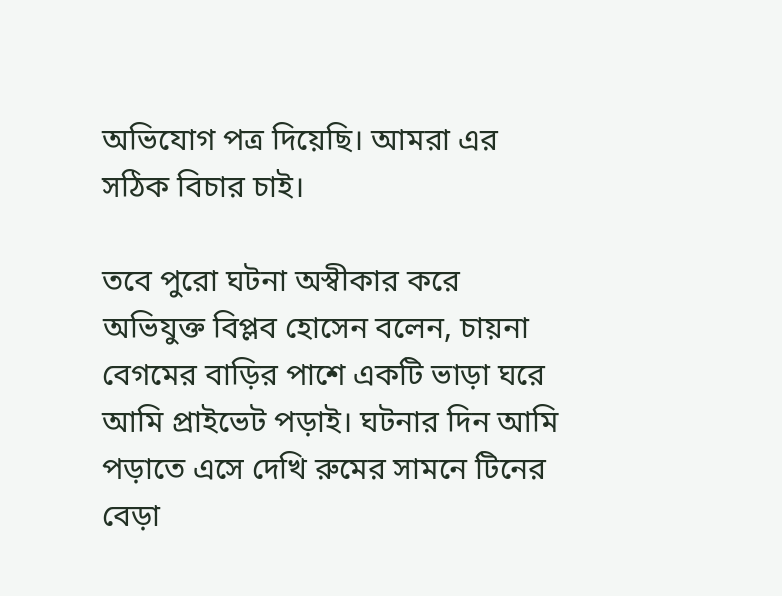অভিযোগ পত্র দিয়েছি। আমরা এর সঠিক বিচার চাই।

তবে পুরো ঘটনা অস্বীকার করে অভিযুক্ত বিপ্লব হোসেন বলেন, চায়না বেগমের বাড়ির পাশে একটি ভাড়া ঘরে আমি প্রাইভেট পড়াই। ঘটনার দিন আমি পড়াতে এসে দেখি রুমের সামনে টিনের বেড়া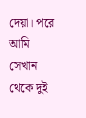দেয়া। পরে আমি সেখান থেকে দুই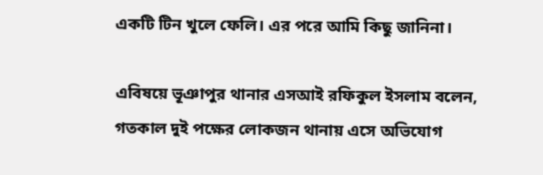একটি টিন খুলে ফেলি। এর পরে আমি কিছু জানিনা।

এবিষয়ে ভূঞাপুর থানার এসআই রফিকুল ইসলাম বলেন, গতকাল দুই পক্ষের লোকজন থানায় এসে অভিযোগ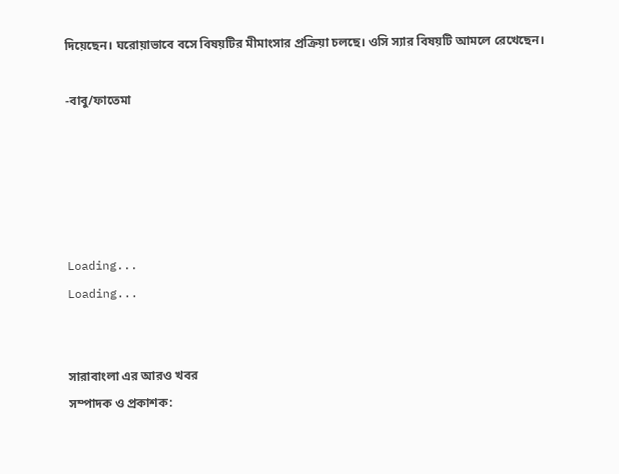দিয়েছেন। ঘরোয়াভাবে বসে বিষয়টির মীমাংসার প্রক্রিয়া চলছে। ওসি স্যার বিষয়টি আমলে রেখেছেন।

-বাবু/ফাতেমা





Loading...
Loading...


সারাবাংলা এর আরও খবর
সম্পাদক ও প্রকাশক: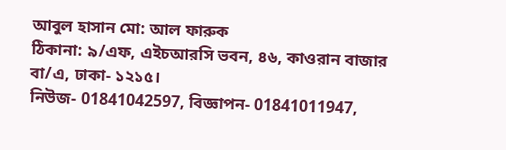আবুল হাসান মো: আল ফারুক
ঠিকানা: ৯/এফ, এইচআরসি ভবন, ৪৬, কাওরান বাজার বা/এ, ঢাকা- ১২১৫।
নিউজ- 01841042597, বিজ্ঞাপন- 01841011947,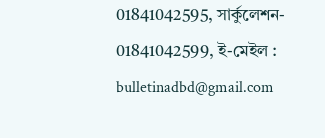01841042595, সার্কুলেশন- 01841042599, ই-মেইল : bulletinadbd@gmail.com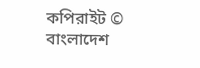কপিরাইট © বাংলাদেশ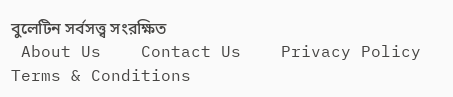বুলেটিন সর্বসত্ত্ব সংরক্ষিত
 About Us    Contact Us    Privacy Policy    Terms & Conditions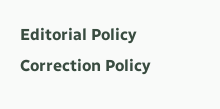Editorial Policy    Correction Policy